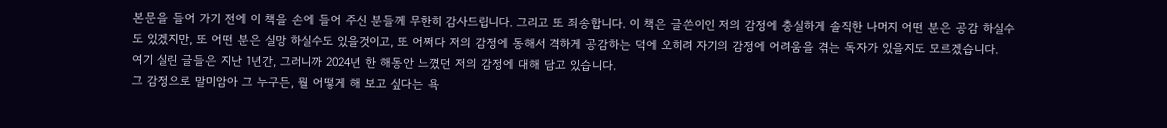본문을 들어 가기 전에 이 책을 손에 들어 주신 분들께 무한히 감사드립니다. 그리고 또 죄송합니다. 이 책은 글쓴이인 저의 감정에 충실하게 솔직한 나머지 어떤 분은 공감 하실수도 있겠지만, 또 어떤 분은 실망 하실수도 있을것이고, 또 어쩌다 저의 감정에 동해서 격하게 공감하는 덕에 오히려 자기의 감정에 어려움을 겪는 독자가 있을지도 모르겠습니다.
여기 실린 글들은 지난 1년간, 그러니까 2024년 한 해동안 느꼈던 저의 감정에 대해 담고 있습니다.
그 감정으로 말미암아 그 누구든, 뭘 어떻게 해 보고 싶다는 욕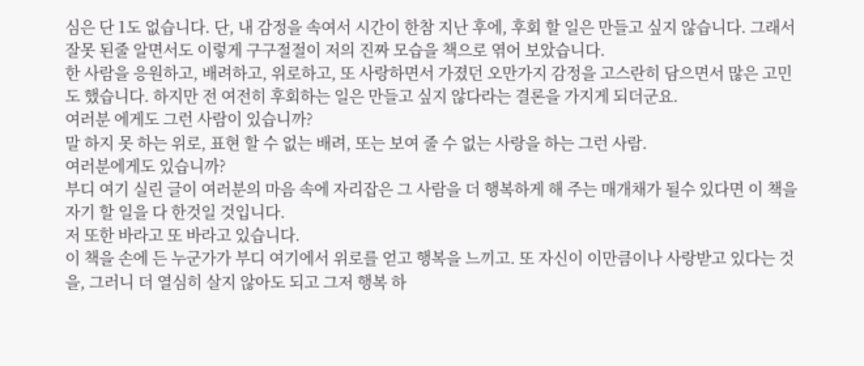심은 단 1도 없습니다. 단, 내 감정을 속여서 시간이 한참 지난 후에, 후회 할 일은 만들고 싶지 않습니다. 그래서 잘못 된줄 알면서도 이렇게 구구절절이 저의 진짜 모습을 책으로 엮어 보았습니다.
한 사람을 응원하고, 배려하고, 위로하고, 또 사랑하면서 가졌던 오만가지 감정을 고스란히 담으면서 많은 고민도 했습니다. 하지만 전 여전히 후회하는 일은 만들고 싶지 않다라는 결론을 가지게 되더군요.
여러분 에게도 그런 사람이 있습니까?
말 하지 못 하는 위로, 표현 할 수 없는 배려, 또는 보여 줄 수 없는 사랑을 하는 그런 사람.
여러분에게도 있습니까?
부디 여기 실린 글이 여러분의 마음 속에 자리잡은 그 사람을 더 행복하게 해 주는 매개채가 될수 있다면 이 책을 자기 할 일을 다 한것일 것입니다.
저 또한 바라고 또 바라고 있습니다.
이 책을 손에 든 누군가가 부디 여기에서 위로를 얻고 행복을 느끼고. 또 자신이 이만큼이나 사랑받고 있다는 것을, 그러니 더 열심히 살지 않아도 되고 그저 행복 하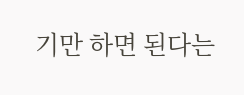기만 하면 된다는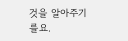것을 알아주기를요.